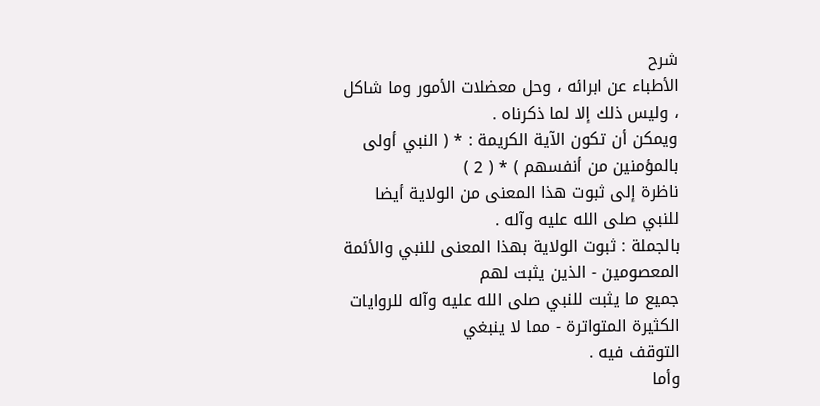شرح
الأطباء عن ابرائه ، وحل معضلات الأمور وما شاكل ، وليس ذلك إلا لما ذكرناه .
ويمكن أن تكون الآية الكريمة : * ( النبي أولى بالمؤمنين من أنفسهم ) * ( 2 )
ناظرة إلى ثبوت هذا المعنى من الولاية أيضا للنبي صلى الله عليه وآله .
بالجملة : ثبوت الولاية بهذا المعنى للنبي والأئمة المعصومين - الذين يثبت لهم
جميع ما يثبت للنبي صلى الله عليه وآله للروايات الكثيرة المتواترة - مما لا ينبغي
التوقف فيه .
وأما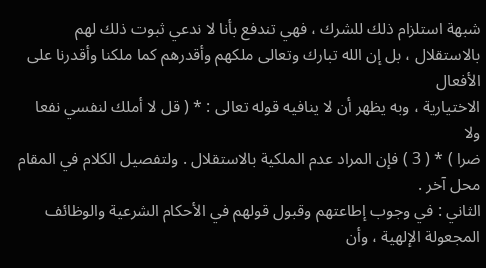شبهة استلزام ذلك للشرك ، فهي تندفع بأنا لا ندعي ثبوت ذلك لهم
بالاستقلال ، بل إن الله تبارك وتعالى ملكهم وأقدرهم كما ملكنا وأقدرنا على الأفعال
الاختيارية ، وبه يظهر أن لا ينافيه قوله تعالى : * ( قل لا أملك لنفسي نفعا ولا
ضرا ) * ( 3 ) فإن المراد عدم الملكية بالاستقلال . ولتفصيل الكلام في المقام محل آخر .
الثاني : في وجوب إطاعتهم وقبول قولهم في الأحكام الشرعية والوظائف
المجعولة الإلهية ، وأن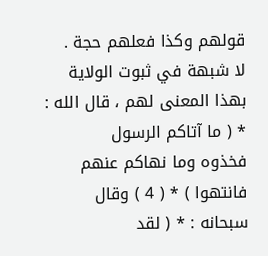قولهم وكذا فعلهم حجة .
لا شبهة في ثبوت الولاية بهذا المعنى لهم ، قال الله : * ( ما آتاكم الرسول
فخذوه وما نهاكم عنهم فانتهوا ) * ( 4 ) وقال سبحانه : * ( لقد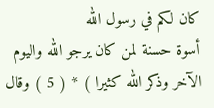كان لكم في رسول الله
أسوة حسنة لمن كان يرجو الله واليوم الآخر وذكر الله كثيرا ) * ( 5 ) وقال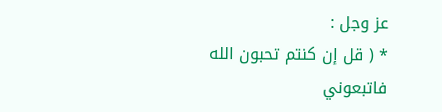عز وجل :
* ( قل إن كنتم تحبون الله فاتبعوني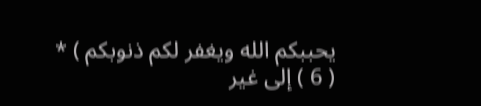يحببكم الله ويغفر لكم ذنوبكم ) * ( 6 ) إلى غير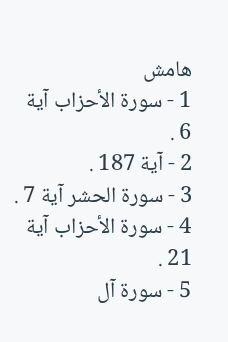هامش
1 - سورة الأحزاب آية 6 .
2 - آية 187 .
3 - سورة الحشر آية 7 .
4 - سورة الأحزاب آية 21 .
5 - سورة آل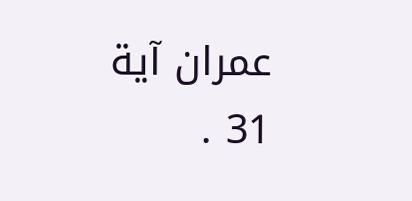عمران آية 31 .